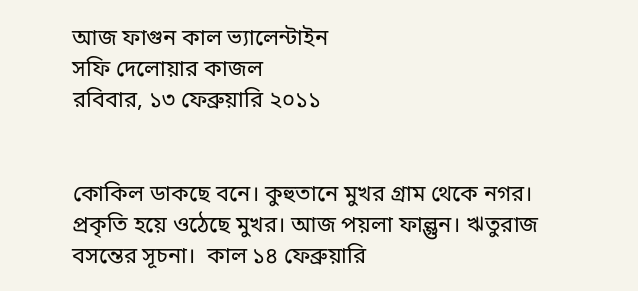আজ ফাগুন কাল ভ্যালেন্টাইন
সফি দেলোয়ার কাজল
রবিবার, ১৩ ফেব্রুয়ারি ২০১১


কোকিল ডাকছে বনে। কুহুতানে মুখর গ্রাম থেকে নগর। প্রকৃতি হয়ে ওঠেছে মুখর। আজ পয়লা ফাল্গুন। ঋতুরাজ বসন্তের সূচনা।  কাল ১৪ ফেব্রুয়ারি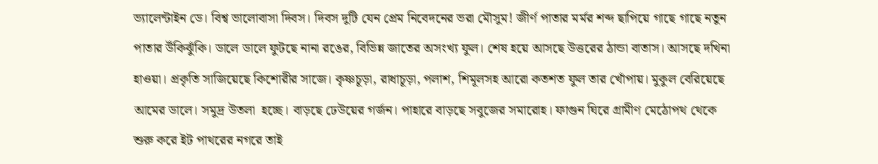ভ্যালেন্টাইন ডে। বিশ্ব ভালোবাসা দিবস। দিবস দুটি যেন প্রেম নিবেদনের ভরা মৌসুম! জীর্ণ পাতার মর্মর শব্দ ছাপিয়ে গাছে গাছে নতুন পাতার উঁকিঝুঁকি। ডালে ডালে ফুটছে নানা রঙের, বিভিন্ন জাতের অসংখ্য ফুল। শেষ হয়ে আসছে উত্তরের ঠান্ডা বাতাস। আসছে দখিনা হাওয়া। প্রকৃতি সাজিয়েছে কিশোরীর সাজে। কৃষ্ণচূড়া, রাধাচূড়া, পলাশ, শিমূলসহ আরো কতশত ফুল তার খোঁপায়। মুকুল বেরিয়েছে আমের ডালে। সমুদ্র উতলা  হচ্ছে। বাড়ছে ঢেউয়ের গর্জন। পাহারে বাড়ছে সবুজের সমারোহ। ফাগুন ঘিরে গ্রামীণ মেঠোপথ থেকে শুরু করে ইট পাথরের নগরে তাই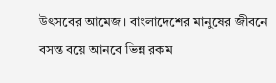উৎসবের আমেজ। বাংলাদেশের মানুষের জীবনে বসন্ত বয়ে আনবে ভিন্ন রকম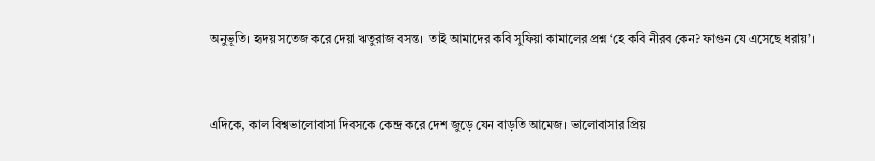অনুভূতি। হৃদয় সতেজ করে দেয়া ঋতুরাজ বসন্ত।  তাই আমাদের কবি সুফিয়া কামালের প্রশ্ন ‘হে কবি নীরব কেন? ফাগুন যে এসেছে ধরায়’।


এদিকে, কাল বিশ্বভালোবাসা দিবসকে কেন্দ্র করে দেশ জুড়ে যেন বাড়তি আমেজ। ভালোবাসার প্রিয়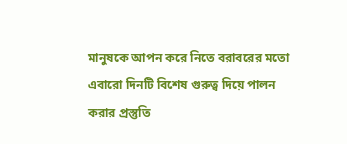মানুষকে আপন করে নিতে বরাবরের মতো এবারো দিনটি বিশেষ গুরুত্ব দিয়ে পালন করার প্রস্তুতি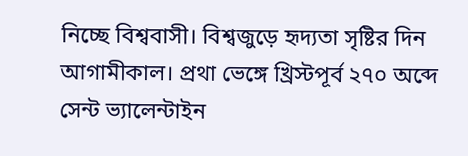নিচ্ছে বিশ্ববাসী। বিশ্বজুড়ে হৃদ্যতা সৃষ্টির দিন আগামীকাল। প্রথা ভেঙ্গে খ্রিস্টপূর্ব ২৭০ অব্দে সেন্ট ভ্যালেন্টাইন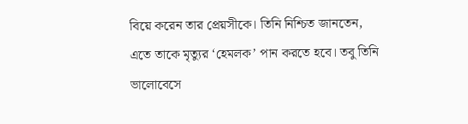বিয়ে করেন তার প্রেয়সীকে। তিনি নিশ্চিত জানতেন, এতে তাকে মৃত্যুর ‘হেমলক’ পান করতে হবে। তবু তিনি ভালোবেসে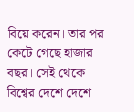বিয়ে করেন। তার পর কেটে গেছে হাজার বছর। সেই থেকে বিশ্বের দেশে দেশে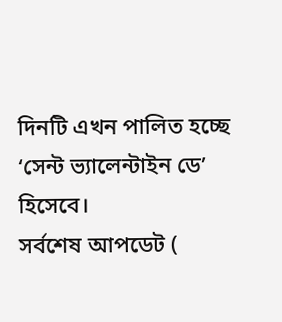দিনটি এখন পালিত হচ্ছে ‘সেন্ট ভ্যালেন্টাইন ডে’ হিসেবে।
সর্বশেষ আপডেট (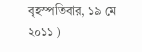বৃহস্পতিবার, ১৯ মে ২০১১ )